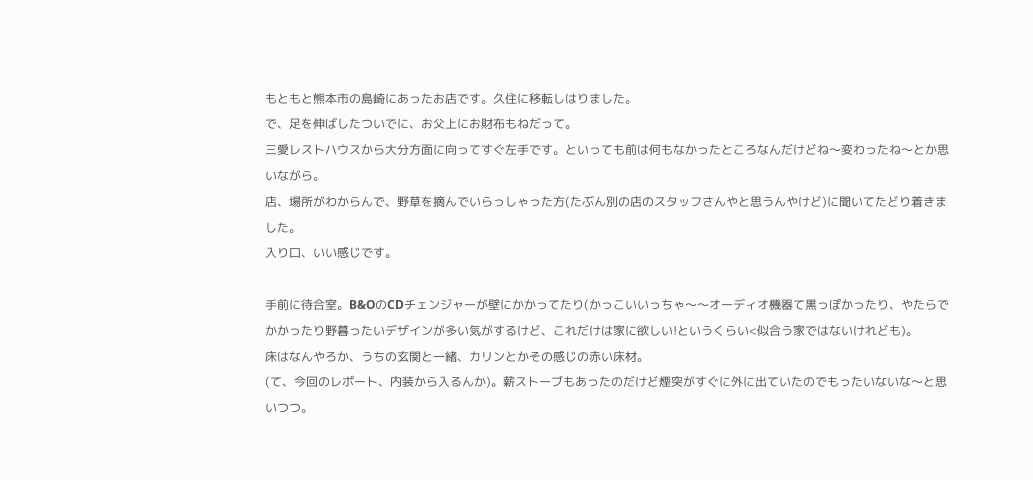もともと熊本市の島崎にあったお店です。久住に移転しはりました。
で、足を伸ばしたついでに、お父上にお財布もねだって。
三愛レストハウスから大分方面に向ってすぐ左手です。といっても前は何もなかったところなんだけどね〜変わったね〜とか思いながら。
店、場所がわからんで、野草を摘んでいらっしゃった方(たぶん別の店のスタッフさんやと思うんやけど)に聞いてたどり着きました。
入り口、いい感じです。

手前に待合室。B&OのCDチェンジャーが壁にかかってたり(かっこいいっちゃ〜〜オーディオ機器て黒っぽかったり、やたらでかかったり野暮ったいデザインが多い気がするけど、これだけは家に欲しい!というくらい<似合う家ではないけれども)。
床はなんやろか、うちの玄関と一緒、カリンとかその感じの赤い床材。
(て、今回のレポート、内装から入るんか)。薪ストーブもあったのだけど煙突がすぐに外に出ていたのでもったいないな〜と思いつつ。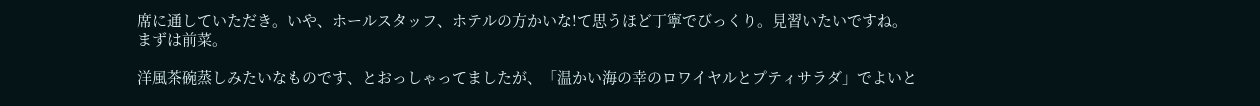席に通していただき。いや、ホールスタッフ、ホテルの方かいな!て思うほど丁寧でびっくり。見習いたいですね。
まずは前菜。

洋風茶碗蒸しみたいなものです、とおっしゃってましたが、「温かい海の幸のロワイヤルとプティサラダ」でよいと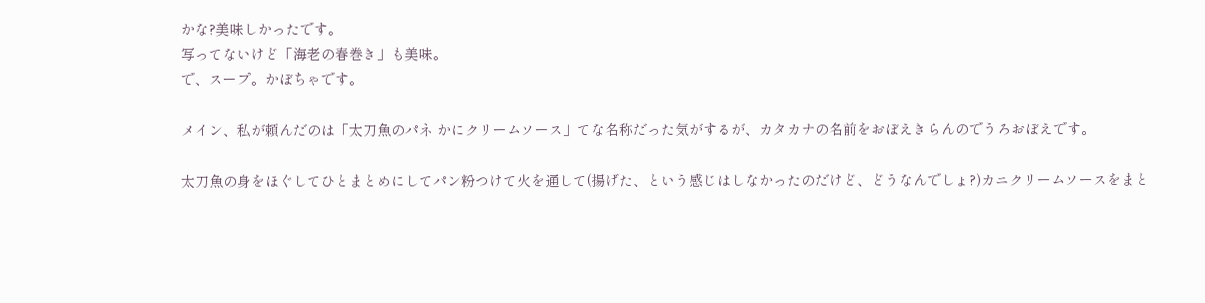かな?美味しかったです。
写ってないけど「海老の春巻き」も美味。
で、スープ。かぼちゃです。

メイン、私が頼んだのは「太刀魚のパネ かにクリームソース」てな名称だった気がするが、カタカナの名前をおぼえきらんのでうろおぼえです。

太刀魚の身をほぐしてひとまとめにしてパン粉つけて火を通して(揚げた、という感じはしなかったのだけど、どうなんでしょ?)カニクリームソースをまと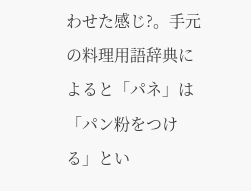わせた感じ?。手元の料理用語辞典によると「パネ」は「パン粉をつける」とい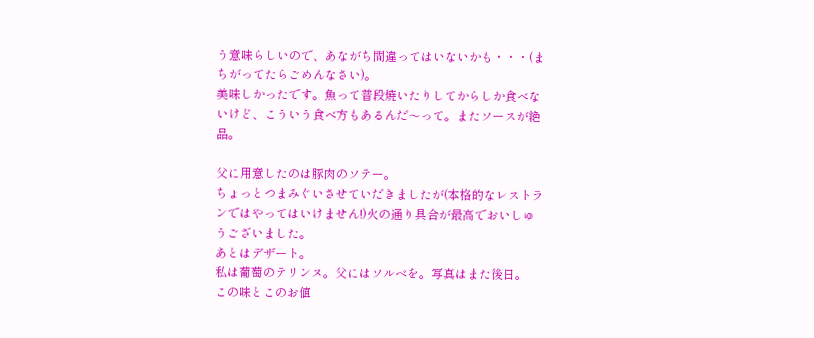う意味らしいので、あながち間違ってはいないかも・・・(まちがってたらごめんなさい)。
美味しかったです。魚って普段焼いたりしてからしか食べないけど、こういう食べ方もあるんだ〜って。またソースが絶品。

父に用意したのは豚肉のソテー。
ちょっとつまみぐいさせていだきましたが(本格的なレストランではやってはいけません!)火の通り具合が最高でおいしゅうございました。
あとはデザート。
私は葡萄のテリンヌ。父にはソルベを。写真はまた後日。
この味とこのお値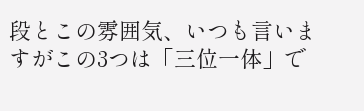段とこの雰囲気、いつも言いますがこの3つは「三位一体」で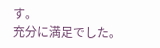す。
充分に満足でした。